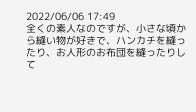2022/06/06 17:49
全くの素人なのですが、小さな頃から縫い物が好きで、ハンカチを縫ったり、お人形のお布団を縫ったりして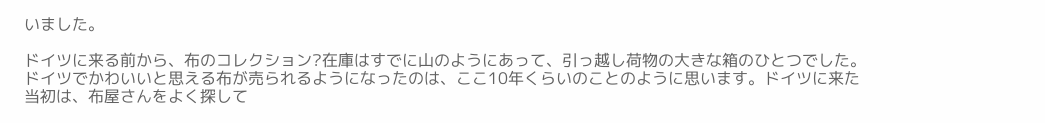いました。

ドイツに来る前から、布のコレクション?在庫はすでに山のようにあって、引っ越し荷物の大きな箱のひとつでした。
ドイツでかわいいと思える布が売られるようになったのは、ここ10年くらいのことのように思います。ドイツに来た当初は、布屋さんをよく探して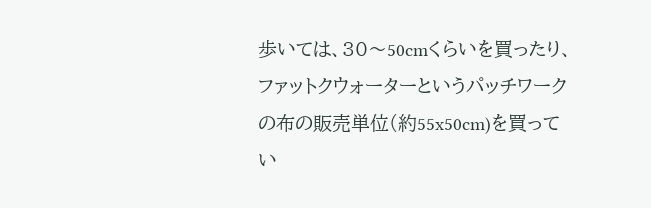歩いては、30〜50cmくらいを買ったり、ファットクウォーターというパッチワークの布の販売単位(約55x50cm)を買ってい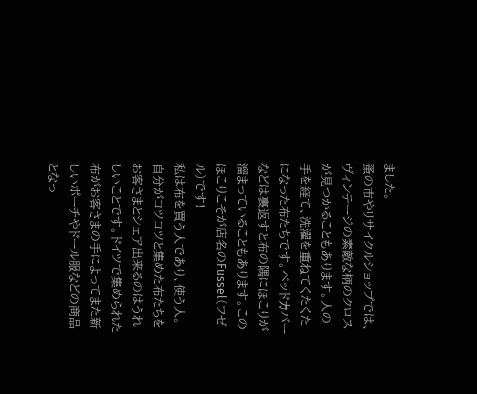ました。
蚤の市やリサイクルショップでは、ヴィンテージの素敵な柄のクロスが見つかることもあります。人の手を経て、洗濯を重ねてくたくたになった布たちです。ベッドカバーなどは裏返すと布の隅にほこりが溜まっていることもあります。このほこりこそが店名のFussel(フゼル)です!
私は布を買う人であり、使う人。自分がコツコツと集めた布たちをお客さまとシェア出来るのはうれしいことです。ドイツで集められた布がお客さまの手によってまた新しいポーチやドール服などの商品となっ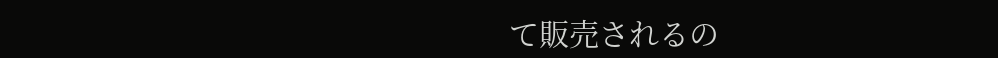て販売されるの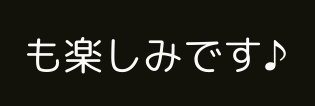も楽しみです♪